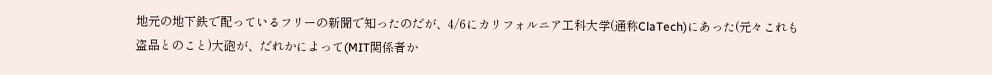地元の地下鉄で配っているフリーの新聞で知ったのだが、4/6にカリフォルニア工科大学(通称ClaTech)にあった(元々これも盗品とのこと)大砲が、だれかによって(MIT関係者か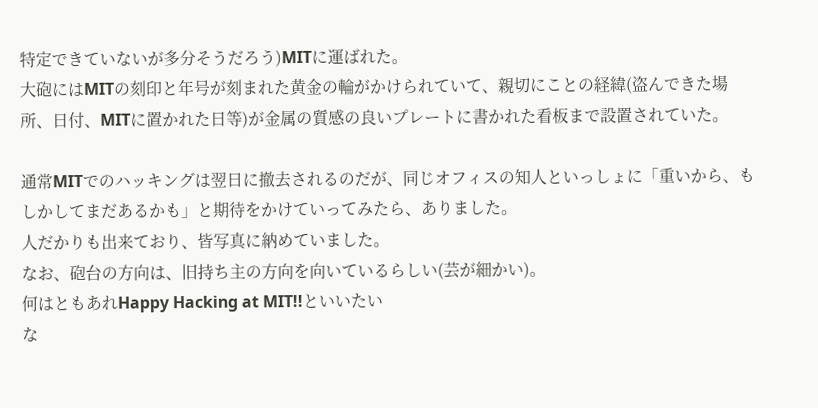特定できていないが多分そうだろう)MITに運ばれた。
大砲にはMITの刻印と年号が刻まれた黄金の輪がかけられていて、親切にことの経緯(盗んできた場所、日付、MITに置かれた日等)が金属の質感の良いプレートに書かれた看板まで設置されていた。

通常MITでのハッキングは翌日に撤去されるのだが、同じオフィスの知人といっしょに「重いから、もしかしてまだあるかも」と期待をかけていってみたら、ありました。
人だかりも出来ており、皆写真に納めていました。
なお、砲台の方向は、旧持ち主の方向を向いているらしい(芸が細かい)。
何はともあれHappy Hacking at MIT!!といいたい
な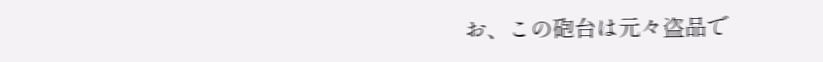お、この砲台は元々盗品で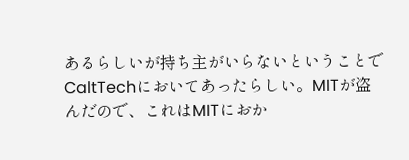あるらしいが持ち主がいらないということでCaltTechにおいてあったらしい。MITが盗んだので、これはMITにおか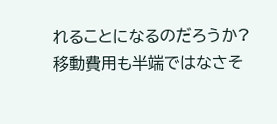れることになるのだろうか?移動費用も半端ではなさそ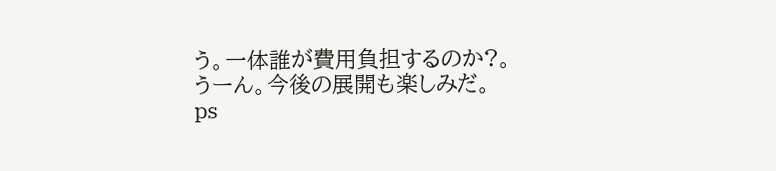う。一体誰が費用負担するのか?。
うーん。今後の展開も楽しみだ。
ps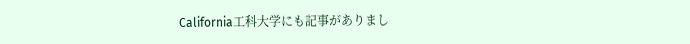California工科大学にも記事がありまし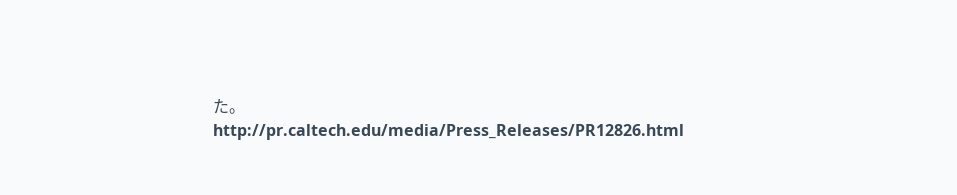た。
http://pr.caltech.edu/media/Press_Releases/PR12826.html